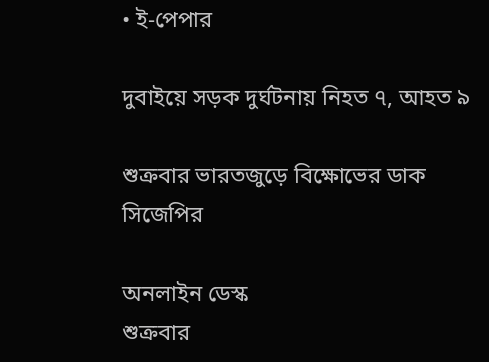• ই-পেপার

দুবাইয়ে সড়ক দুর্ঘটনায় নিহত ৭, আহত ৯

শুক্রবার ভারতজুড়ে বিক্ষোভের ডাক সিজেপির

অনলাইন ডেস্ক
শুক্রবার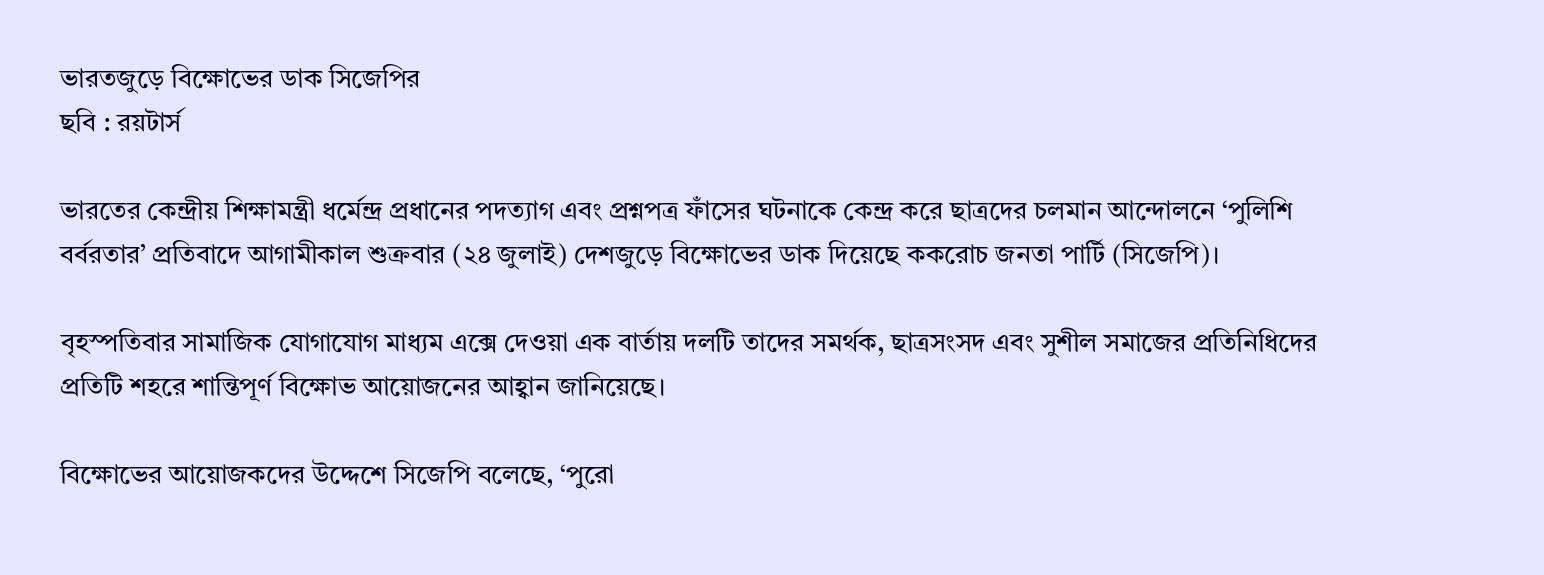ভারতজুড়ে বিক্ষোভের ডাক সিজেপির
ছবি : রয়টার্স

ভারতের কেন্দ্রীয় শিক্ষামন্ত্রী ধর্মেন্দ্র প্রধানের পদত্যাগ এবং প্রশ্নপত্র ফাঁসের ঘটনাকে কেন্দ্র করে ছাত্রদের চলমান আন্দোলনে ‘পুলিশি বর্বরতার’ প্রতিবাদে আগামীকাল শুক্রবার (২৪ জুলাই) দেশজুড়ে বিক্ষোভের ডাক দিয়েছে ককরোচ জনতা পার্টি (সিজেপি)।

বৃহস্পতিবার সামাজিক যোগাযোগ মাধ্যম এক্সে দেওয়া এক বার্তায় দলটি তাদের সমর্থক, ছাত্রসংসদ এবং সুশীল সমাজের প্রতিনিধিদের প্রতিটি শহরে শান্তিপূর্ণ বিক্ষোভ আয়োজনের আহ্বান জানিয়েছে।

বিক্ষোভের আয়োজকদের উদ্দেশে সিজেপি বলেছে, ‘পুরো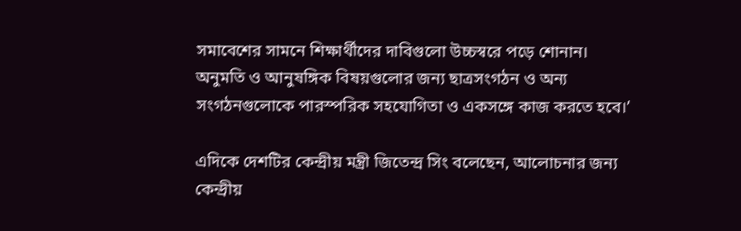সমাবেশের সামনে শিক্ষার্থীদের দাবিগুলো উচ্চস্বরে পড়ে শোনান। অনুমতি ও আনুষঙ্গিক বিষয়গুলোর জন্য ছাত্রসংগঠন ও অন্য সংগঠনগুলোকে পারস্পরিক সহযোগিতা ও একসঙ্গে কাজ করতে হবে।’

এদিকে দেশটির কেন্দ্রীয় মন্ত্রী জিতেন্দ্র সিং বলেছেন, আলোচনার জন্য কেন্দ্রীয়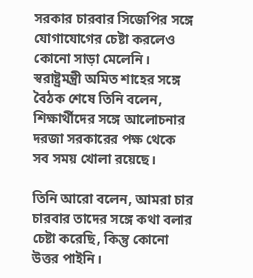সরকার চারবার সিজেপির সঙ্গে যোগাযোগের চেষ্টা করলেও কোনো সাড়া মেলেনি। স্বরাষ্ট্রমন্ত্রী অমিত শাহের সঙ্গে বৈঠক শেষে তিনি বলেন, শিক্ষার্থীদের সঙ্গে আলোচনার দরজা সরকারের পক্ষ থেকে সব সময় খোলা রয়েছে।

তিনি আরো বলেন, আমরা চার চারবার তাদের সঙ্গে কথা বলার চেষ্টা করেছি, কিন্তু কোনো উত্তর পাইনি।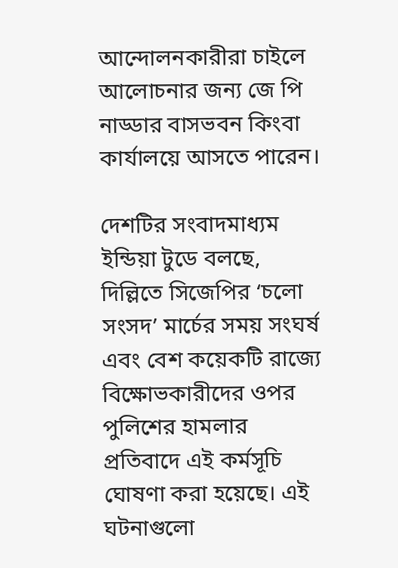আন্দোলনকারীরা চাইলে আলোচনার জন্য জে পি নাড্ডার বাসভবন কিংবা কার্যালয়ে আসতে পারেন।

দেশটির সংবাদমাধ্যম ইন্ডিয়া টুডে বলছে, দিল্লিতে সিজেপির ‘চলো সংসদ’ মার্চের সময় সংঘর্ষ এবং বেশ কয়েকটি রাজ্যে বিক্ষোভকারীদের ওপর পুলিশের হামলার প্রতিবাদে এই কর্মসূচি ঘোষণা করা হয়েছে। এই ঘটনাগুলো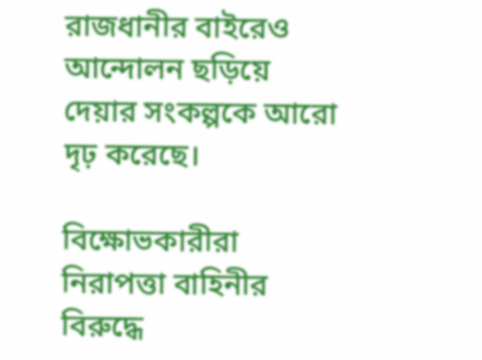রাজধানীর বাইরেও আন্দোলন ছড়িয়ে দেয়ার সংকল্পকে আরো দৃঢ় করেছে।

বিক্ষোভকারীরা নিরাপত্তা বাহিনীর বিরুদ্ধে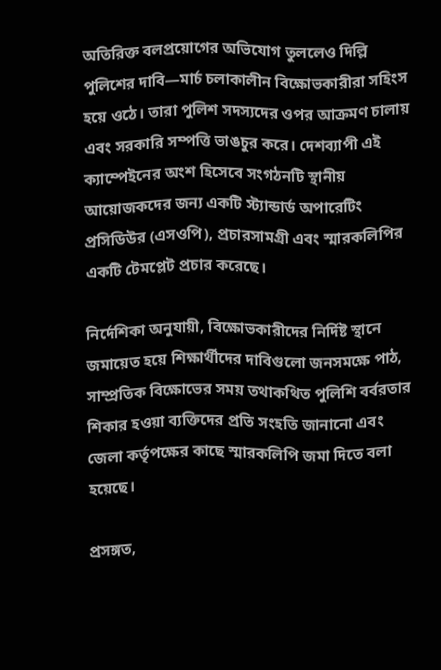অতিরিক্ত বলপ্রয়োগের অভিযোগ তুললেও দিল্লি পুলিশের দাবি—মার্চ চলাকালীন বিক্ষোভকারীরা সহিংস হয়ে ওঠে। তারা পুলিশ সদস্যদের ওপর আক্রমণ চালায় এবং সরকারি সম্পত্তি ভাঙচুর করে। দেশব্যাপী এই ক্যাম্পেইনের অংশ হিসেবে সংগঠনটি স্থানীয় আয়োজকদের জন্য একটি স্ট্যান্ডার্ড অপারেটিং প্রসিডিউর (এসওপি), প্রচারসামগ্রী এবং স্মারকলিপির একটি টেমপ্লেট প্রচার করেছে।

নির্দেশিকা অনুযায়ী, বিক্ষোভকারীদের নির্দিষ্ট স্থানে জমায়েত হয়ে শিক্ষার্থীদের দাবিগুলো জনসমক্ষে পাঠ, সাম্প্রতিক বিক্ষোভের সময় তথাকথিত পুলিশি বর্বরতার শিকার হওয়া ব্যক্তিদের প্রতি সংহতি জানানো এবং জেলা কর্তৃপক্ষের কাছে স্মারকলিপি জমা দিতে বলা হয়েছে।

প্রসঙ্গত,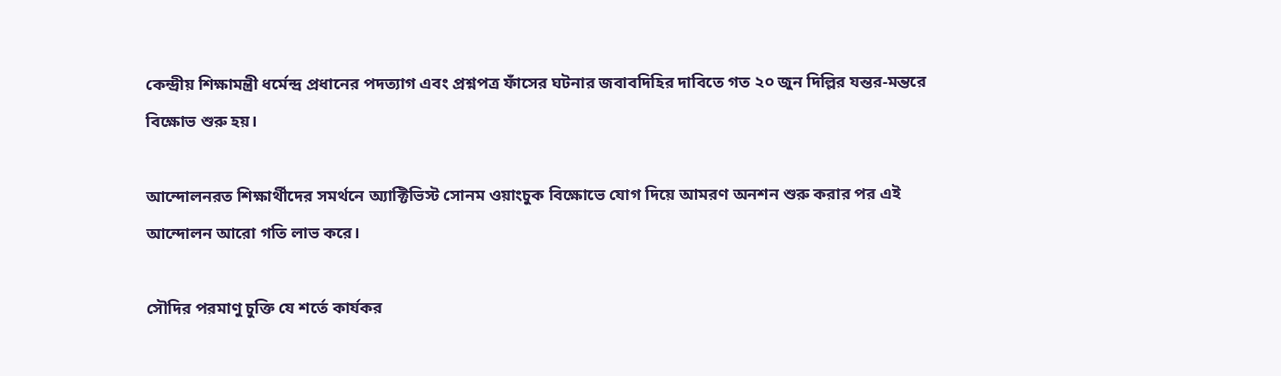কেন্দ্রীয় শিক্ষামন্ত্রী ধর্মেন্দ্র প্রধানের পদত্যাগ এবং প্রশ্নপত্র ফাঁসের ঘটনার জবাবদিহির দাবিতে গত ২০ জুন দিল্লির যন্তর-মন্তরে বিক্ষোভ শুরু হয়।

আন্দোলনরত শিক্ষার্থীদের সমর্থনে অ্যাক্টিভিস্ট সোনম ওয়াংচুক বিক্ষোভে যোগ দিয়ে আমরণ অনশন শুরু করার পর এই আন্দোলন আরো গতি লাভ করে।

সৌদির পরমাণু চুক্তি যে শর্তে কার্যকর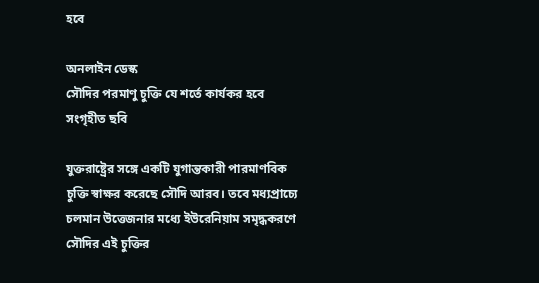হবে

অনলাইন ডেস্ক
সৌদির পরমাণু চুক্তি যে শর্তে কার্যকর হবে
সংগৃহীত ছবি

যুক্তরাষ্ট্রের সঙ্গে একটি যুগান্তকারী পারমাণবিক চুক্তি স্বাক্ষর করেছে সৌদি আরব। তবে মধ্যপ্রাচ্যে চলমান উত্তেজনার মধ্যে ইউরেনিয়াম সমৃদ্ধকরণে সৌদির এই চুক্তির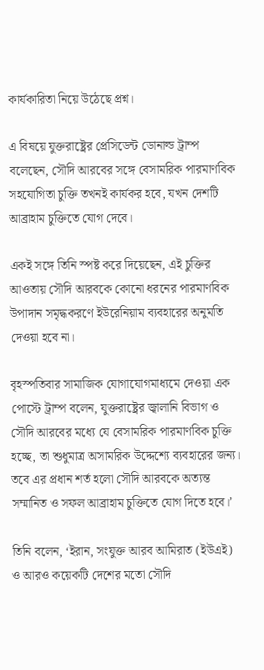কার্যকারিতা নিয়ে উঠেছে প্রশ্ন।

এ বিষয়ে যুক্তরাষ্ট্রের প্রেসিডেন্ট ডোনাল্ড ট্রাম্প বলেছেন, সৌদি আরবের সঙ্গে বেসামরিক পারমাণবিক সহযোগিতা চুক্তি তখনই কার্যকর হবে, যখন দেশটি আব্রাহাম চুক্তিতে যোগ দেবে।

একই সঙ্গে তিনি স্পষ্ট করে দিয়েছেন, এই চুক্তির আওতায় সৌদি আরবকে কোনো ধরনের পারমাণবিক উপাদান সমৃদ্ধকরণে ইউরেনিয়াম ব্যবহারের অনুমতি দেওয়া হবে না।

বৃহস্পতিবার সামাজিক যোগাযোগমাধ্যমে দেওয়া এক পোস্টে ট্রাম্প বলেন, যুক্তরাষ্ট্রের জ্বালানি বিভাগ ও সৌদি আরবের মধ্যে যে বেসামরিক পারমাণবিক চুক্তি হচ্ছে, তা শুধুমাত্র অসামরিক উদ্দেশ্যে ব্যবহারের জন্য। তবে এর প্রধান শর্ত হলো সৌদি আরবকে অত্যন্ত সম্মানিত ও সফল আব্রাহাম চুক্তিতে যোগ দিতে হবে।’

তিনি বলেন, ‘ইরান, সংযুক্ত আরব আমিরাত (ইউএই) ও আরও কয়েকটি দেশের মতো সৌদি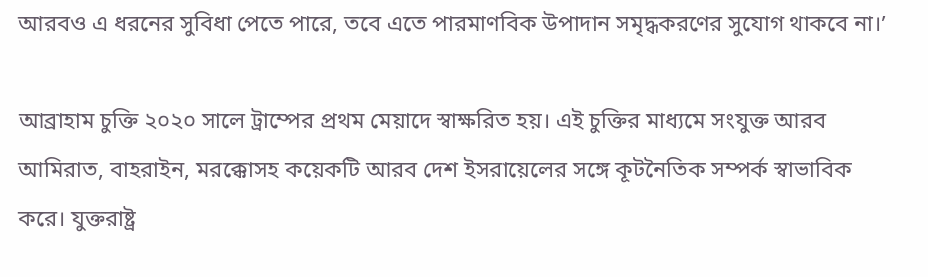আরবও এ ধরনের সুবিধা পেতে পারে, তবে এতে পারমাণবিক উপাদান সমৃদ্ধকরণের সুযোগ থাকবে না।’

আব্রাহাম চুক্তি ২০২০ সালে ট্রাম্পের প্রথম মেয়াদে স্বাক্ষরিত হয়। এই চুক্তির মাধ্যমে সংযুক্ত আরব আমিরাত, বাহরাইন, মরক্কোসহ কয়েকটি আরব দেশ ইসরায়েলের সঙ্গে কূটনৈতিক সম্পর্ক স্বাভাবিক করে। যুক্তরাষ্ট্র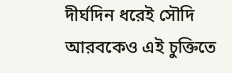দীর্ঘদিন ধরেই সৌদি আরবকেও এই চুক্তিতে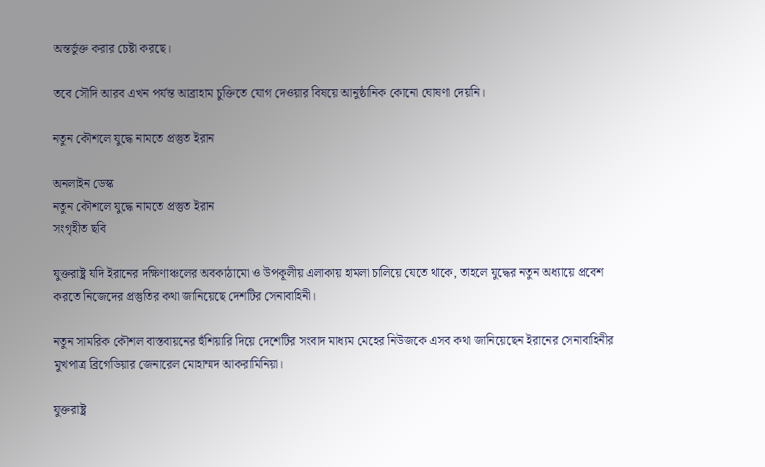অন্তর্ভুক্ত করার চেষ্টা করছে।

তবে সৌদি আরব এখন পর্যন্ত আব্রাহাম চুক্তিতে যোগ দেওয়ার বিষয়ে আনুষ্ঠানিক কোনো ঘোষণা দেয়নি।

নতুন কৌশলে যুদ্ধে নামতে প্রস্তুত ইরান

অনলাইন ডেস্ক
নতুন কৌশলে যুদ্ধে নামতে প্রস্তুত ইরান
সংগৃহীত ছবি

যুক্তরাষ্ট্র যদি ইরানের দক্ষিণাঞ্চলের অবকাঠামো ও উপকূলীয় এলাকায় হামলা চালিয়ে যেতে থাকে, তাহলে যুদ্ধের নতুন অধ্যায়ে প্রবেশ করতে নিজেদের প্রস্তুতির কথা জানিয়েছে দেশটির সেনাবাহিনী।

নতুন সামরিক কৌশল বাস্তবায়নের হুঁশিয়ারি দিয়ে দেশেটির সংবাদ মাধ্যম মেহের নিউজকে এসব কথা জানিয়েছেন ইরানের সেনাবাহিনীর মুখপাত্র ব্রিগেডিয়ার জেনারেল মোহাম্মদ আকরামিনিয়া।

যুক্তরাষ্ট্র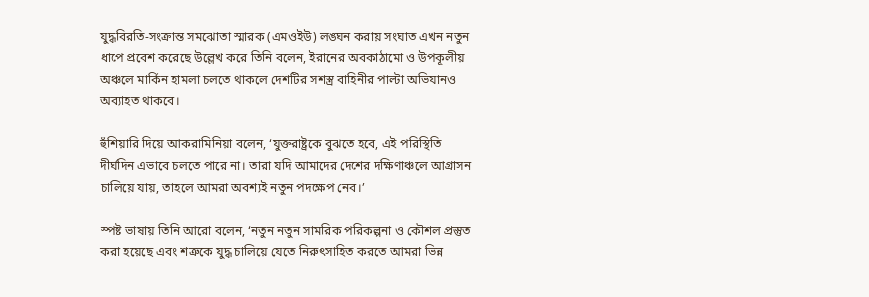যুদ্ধবিরতি-সংক্রান্ত সমঝোতা স্মারক (এমওইউ) লঙ্ঘন করায় সংঘাত এখন নতুন ধাপে প্রবেশ করেছে উল্লেখ করে তিনি বলেন, ইরানের অবকাঠামো ও উপকূলীয় অঞ্চলে মার্কিন হামলা চলতে থাকলে দেশটির সশস্ত্র বাহিনীর পাল্টা অভিযানও অব্যাহত থাকবে।

হুঁশিয়ারি দিয়ে আকরামিনিয়া বলেন, ‘যুক্তরাষ্ট্রকে বুঝতে হবে, এই পরিস্থিতি দীর্ঘদিন এভাবে চলতে পারে না। তারা যদি আমাদের দেশের দক্ষিণাঞ্চলে আগ্রাসন চালিয়ে যায়, তাহলে আমরা অবশ্যই নতুন পদক্ষেপ নেব।’

স্পষ্ট ভাষায় তিনি আরো বলেন, ‘নতুন নতুন সামরিক পরিকল্পনা ও কৌশল প্রস্তুত করা হয়েছে এবং শত্রুকে যুদ্ধ চালিয়ে যেতে নিরুৎসাহিত করতে আমরা ভিন্ন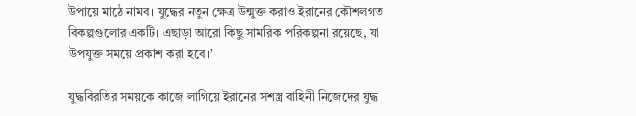উপায়ে মাঠে নামব। যুদ্ধের নতুন ক্ষেত্র উন্মুক্ত করাও ইরানের কৌশলগত বিকল্পগুলোর একটি। এছাড়া আরো কিছু সামরিক পরিকল্পনা রয়েছে, যা উপযুক্ত সময়ে প্রকাশ করা হবে।’

যুদ্ধবিরতির সময়কে কাজে লাগিয়ে ইরানের সশস্ত্র বাহিনী নিজেদের যুদ্ধ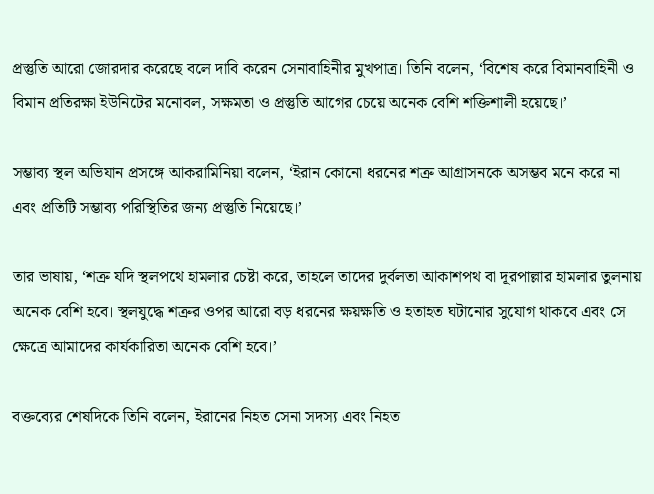প্রস্তুতি আরো জোরদার করেছে বলে দাবি করেন সেনাবাহিনীর মুখপাত্র। তিনি বলেন, ‘বিশেষ করে বিমানবাহিনী ও বিমান প্রতিরক্ষা ইউনিটের মনোবল, সক্ষমতা ও প্রস্তুতি আগের চেয়ে অনেক বেশি শক্তিশালী হয়েছে।’

সম্ভাব্য স্থল অভিযান প্রসঙ্গে আকরামিনিয়া বলেন, ‘ইরান কোনো ধরনের শত্রু আগ্রাসনকে অসম্ভব মনে করে না এবং প্রতিটি সম্ভাব্য পরিস্থিতির জন্য প্রস্তুতি নিয়েছে।’

তার ভাষায়, ‘শত্রু যদি স্থলপথে হামলার চেষ্টা করে, তাহলে তাদের দুর্বলতা আকাশপথ বা দূরপাল্লার হামলার তুলনায় অনেক বেশি হবে। স্থলযুদ্ধে শত্রুর ওপর আরো বড় ধরনের ক্ষয়ক্ষতি ও হতাহত ঘটানোর সুযোগ থাকবে এবং সে ক্ষেত্রে আমাদের কার্যকারিতা অনেক বেশি হবে।’

বক্তব্যের শেষদিকে তিনি বলেন, ইরানের নিহত সেনা সদস্য এবং নিহত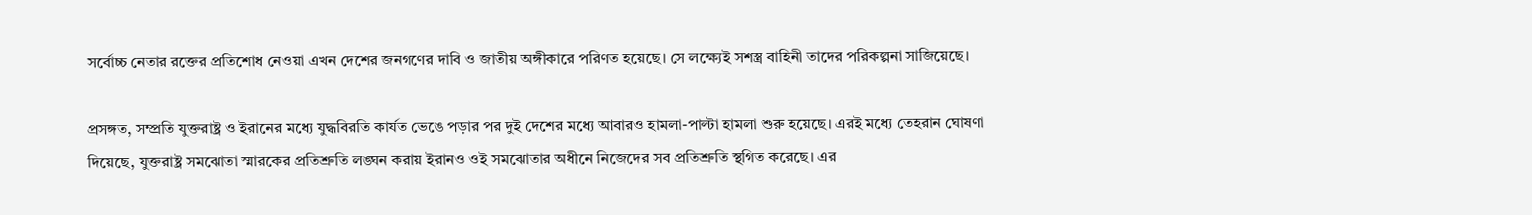সর্বোচ্চ নেতার রক্তের প্রতিশোধ নেওয়া এখন দেশের জনগণের দাবি ও জাতীয় অঙ্গীকারে পরিণত হয়েছে। সে লক্ষ্যেই সশস্ত্র বাহিনী তাদের পরিকল্পনা সাজিয়েছে।

প্রসঙ্গত, সম্প্রতি যুক্তরাষ্ট্র ও ইরানের মধ্যে যুদ্ধবিরতি কার্যত ভেঙে পড়ার পর দুই দেশের মধ্যে আবারও হামলা-পাল্টা হামলা শুরু হয়েছে। এরই মধ্যে তেহরান ঘোষণা দিয়েছে, যুক্তরাষ্ট্র সমঝোতা স্মারকের প্রতিশ্রুতি লঙ্ঘন করায় ইরানও ওই সমঝোতার অধীনে নিজেদের সব প্রতিশ্রুতি স্থগিত করেছে। এর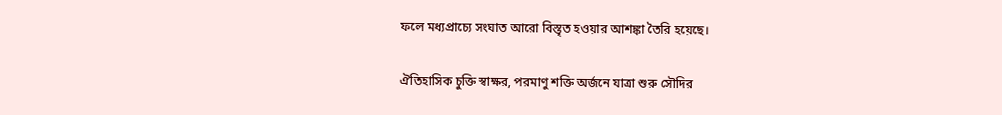ফলে মধ্যপ্রাচ্যে সংঘাত আরো বিস্তৃত হওয়ার আশঙ্কা তৈরি হয়েছে।

ঐতিহাসিক চুক্তি স্বাক্ষর, পরমাণু শক্তি অর্জনে যাত্রা শুরু সৌদির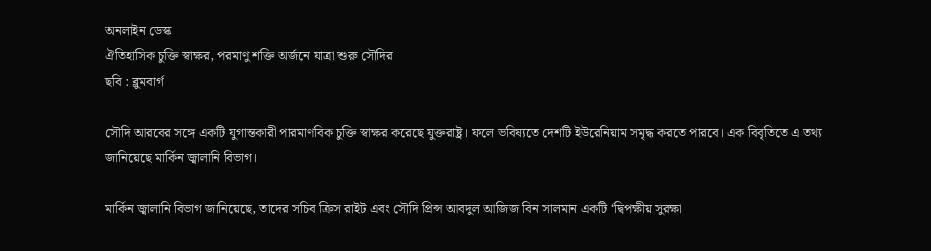অনলাইন ডেস্ক
ঐতিহাসিক চুক্তি স্বাক্ষর, পরমাণু শক্তি অর্জনে যাত্রা শুরু সৌদির
ছবি : ব্লুমবার্গ

সৌদি আরবের সঙ্গে একটি যুগান্তকারী পারমাণবিক চুক্তি স্বাক্ষর করেছে যুক্তরাষ্ট্র। ফলে ভবিষ্যতে দেশটি ইউরেনিয়াম সমৃদ্ধ করতে পারবে। এক বিবৃতিতে এ তথ্য জানিয়েছে মার্কিন জ্বালানি বিভাগ।

মার্কিন জ্বালানি বিভাগ জানিয়েছে, তাদের সচিব ক্রিস রাইট এবং সৌদি প্রিন্স আবদুল আজিজ বিন সালমান একটি ‘দ্বিপক্ষীয় সুরক্ষা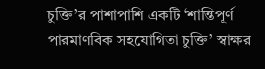চুক্তি’র পাশাপাশি একটি ‘শান্তিপূর্ণ পারমাণবিক সহযোগিতা চুক্তি’ স্বাক্ষর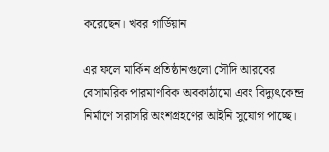করেছেন। খবর গার্ডিয়ান

এর ফলে মার্কিন প্রতিষ্ঠানগুলো সৌদি আরবের বেসামরিক পারমাণবিক অবকাঠামো এবং বিদ্যুৎকেন্দ্র নির্মাণে সরাসরি অংশগ্রহণের আইনি সুযোগ পাচ্ছে।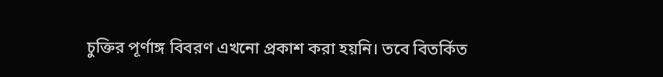চুক্তির পূর্ণাঙ্গ বিবরণ এখনো প্রকাশ করা হয়নি। তবে বিতর্কিত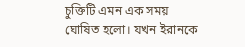চুক্তিটি এমন এক সময় ঘোষিত হলো। যখন ইরানকে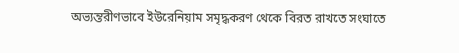অভ্যন্তরীণভাবে ইউরেনিয়াম সমৃদ্ধকরণ থেকে বিরত রাখতে সংঘাতে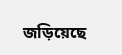জড়িয়েছে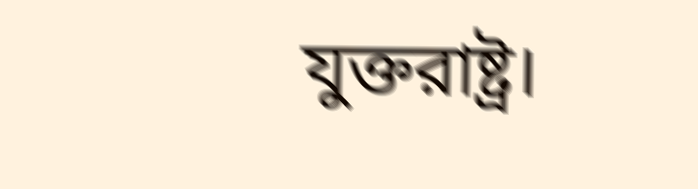যুক্তরাষ্ট্র।